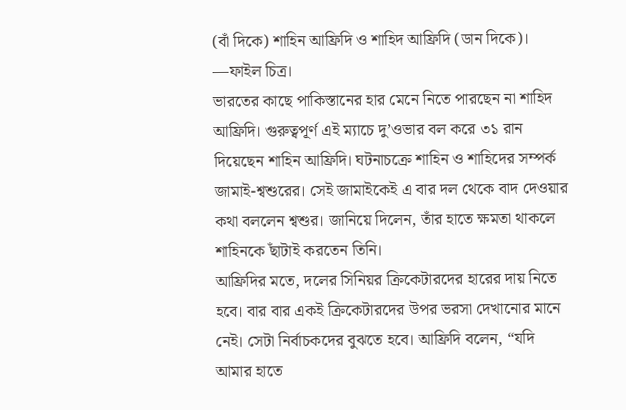(বাঁ দিকে) শাহিন আফ্রিদি ও শাহিদ আফ্রিদি (ডান দিকে)। —ফাইল চিত্র।
ভারতের কাছে পাকিস্তানের হার মেনে নিতে পারছেন না শাহিদ আফ্রিদি। গুরুত্বপূর্ণ এই ম্যাচে দু’ওভার বল করে ৩১ রান দিয়েছেন শাহিন আফ্রিদি। ঘটনাচক্রে শাহিন ও শাহিদের সম্পর্ক জামাই-শ্বশুরের। সেই জামাইকেই এ বার দল থেকে বাদ দেওয়ার কথা বললেন শ্বশুর। জানিয়ে দিলেন, তাঁর হাতে ক্ষমতা থাকলে শাহিনকে ছাঁটাই করতেন তিনি।
আফ্রিদির মতে, দলের সিনিয়র ক্রিকেটারদের হারের দায় নিতে হবে। বার বার একই ক্রিকেটারদের উপর ভরসা দেখানোর মানে নেই। সেটা নির্বাচকদের বুঝতে হবে। আফ্রিদি বলেন, “যদি আমার হাতে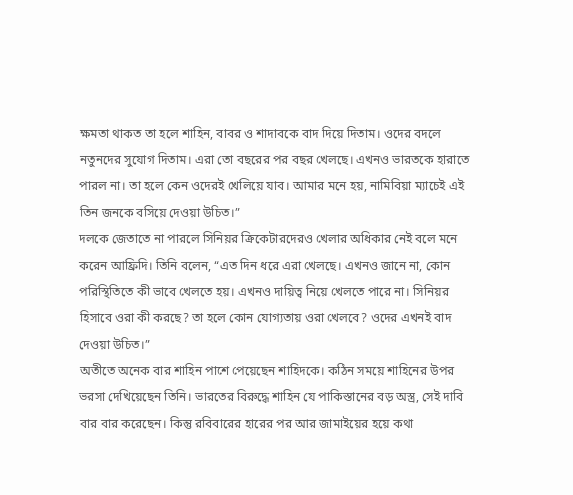ক্ষমতা থাকত তা হলে শাহিন, বাবর ও শাদাবকে বাদ দিয়ে দিতাম। ওদের বদলে নতুনদের সুযোগ দিতাম। এরা তো বছরের পর বছর খেলছে। এখনও ভারতকে হারাতে পারল না। তা হলে কেন ওদেরই খেলিয়ে যাব। আমার মনে হয়, নামিবিয়া ম্যাচেই এই তিন জনকে বসিয়ে দেওয়া উচিত।”
দলকে জেতাতে না পারলে সিনিয়র ক্রিকেটারদেরও খেলার অধিকার নেই বলে মনে করেন আফ্রিদি। তিনি বলেন, “এত দিন ধরে এরা খেলছে। এখনও জানে না, কোন পরিস্থিতিতে কী ভাবে খেলতে হয়। এখনও দায়িত্ব নিয়ে খেলতে পারে না। সিনিয়র হিসাবে ওরা কী করছে? তা হলে কোন যোগ্যতায় ওরা খেলবে? ওদের এখনই বাদ দেওয়া উচিত।”
অতীতে অনেক বার শাহিন পাশে পেয়েছেন শাহিদকে। কঠিন সময়ে শাহিনের উপর ভরসা দেখিয়েছেন তিনি। ভারতের বিরুদ্ধে শাহিন যে পাকিস্তানের বড় অস্ত্র, সেই দাবি বার বার করেছেন। কিন্তু রবিবারের হারের পর আর জামাইয়ের হয়ে কথা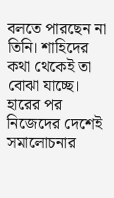বলতে পারছেন না তিনি। শাহিদের কথা থেকেই তা বোঝা যাচ্ছে।
হারের পর নিজেদের দেশেই সমালোচনার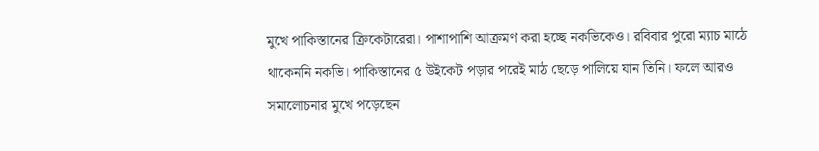মুখে পাকিস্তানের ক্রিকেটারেরা। পাশাপাশি আক্রমণ করা হচ্ছে নকভিকেও। রবিবার পুরো ম্যাচ মাঠে থাকেননি নকভি। পাকিস্তানের ৫ উইকেট পড়ার পরেই মাঠ ছেড়ে পালিয়ে যান তিনি। ফলে আরও সমালোচনার মুখে পড়েছেন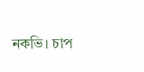নকভি। চাপ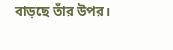বাড়ছে তাঁর উপর।